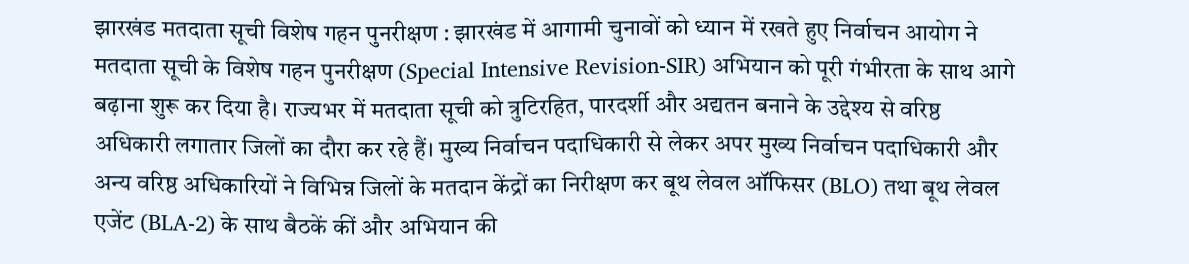झारखंड मतदाता सूची विशेष गहन पुनरीक्षण : झारखंड में आगामी चुनावों को ध्यान में रखते हुए निर्वाचन आयोग ने मतदाता सूची के विशेष गहन पुनरीक्षण (Special Intensive Revision-SIR) अभियान को पूरी गंभीरता के साथ आगे बढ़ाना शुरू कर दिया है। राज्यभर में मतदाता सूची को त्रुटिरहित, पारदर्शी और अद्यतन बनाने के उद्देश्य से वरिष्ठ अधिकारी लगातार जिलों का दौरा कर रहे हैं। मुख्य निर्वाचन पदाधिकारी से लेकर अपर मुख्य निर्वाचन पदाधिकारी और अन्य वरिष्ठ अधिकारियों ने विभिन्न जिलों के मतदान केंद्रों का निरीक्षण कर बूथ लेवल ऑफिसर (BLO) तथा बूथ लेवल एजेंट (BLA-2) के साथ बैठकें कीं और अभियान की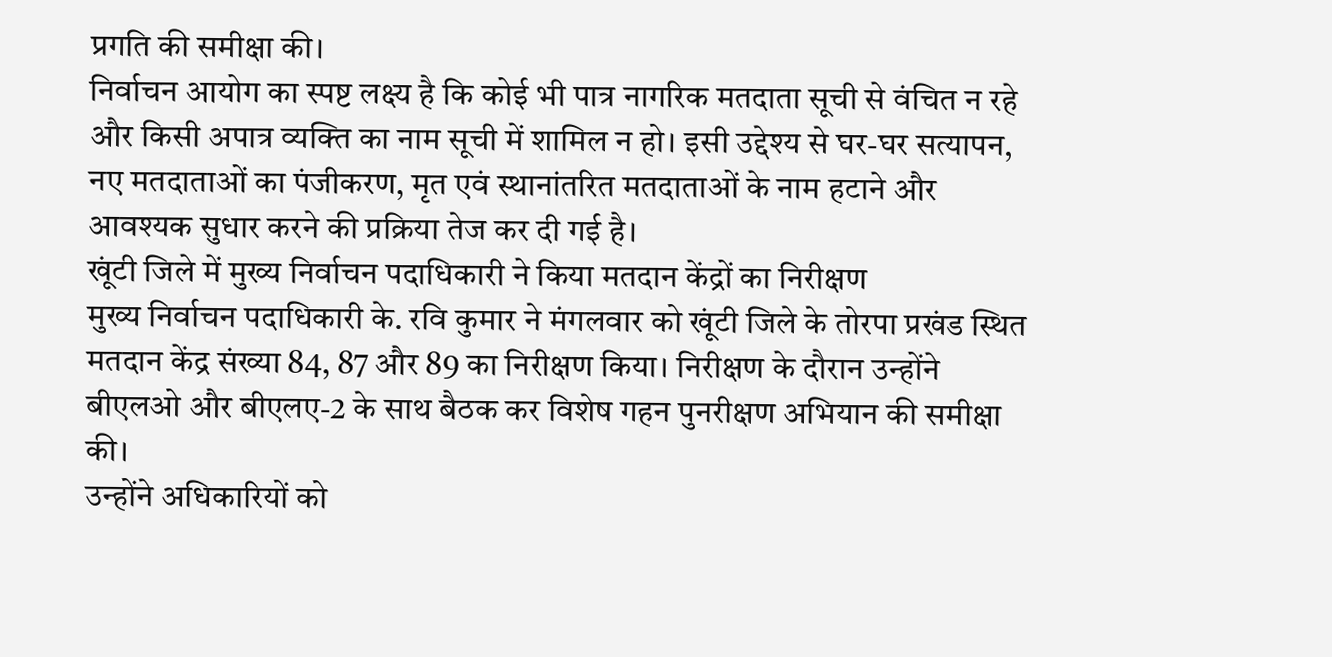प्रगति की समीक्षा की।
निर्वाचन आयोग का स्पष्ट लक्ष्य है कि कोई भी पात्र नागरिक मतदाता सूची से वंचित न रहे और किसी अपात्र व्यक्ति का नाम सूची में शामिल न हो। इसी उद्देश्य से घर-घर सत्यापन, नए मतदाताओं का पंजीकरण, मृत एवं स्थानांतरित मतदाताओं के नाम हटाने और आवश्यक सुधार करने की प्रक्रिया तेज कर दी गई है।
खूंटी जिले में मुख्य निर्वाचन पदाधिकारी ने किया मतदान केंद्रों का निरीक्षण
मुख्य निर्वाचन पदाधिकारी के. रवि कुमार ने मंगलवार को खूंटी जिले के तोरपा प्रखंड स्थित मतदान केंद्र संख्या 84, 87 और 89 का निरीक्षण किया। निरीक्षण के दौरान उन्होंने बीएलओ और बीएलए-2 के साथ बैठक कर विशेष गहन पुनरीक्षण अभियान की समीक्षा की।
उन्होंने अधिकारियों को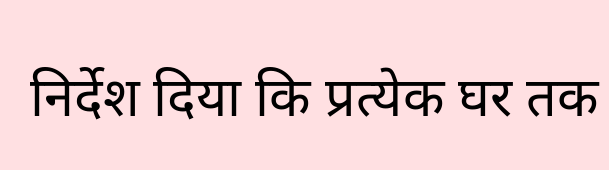निर्देश दिया कि प्रत्येक घर तक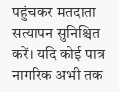पहुंचकर मतदाता सत्यापन सुनिश्चित करें। यदि कोई पात्र नागरिक अभी तक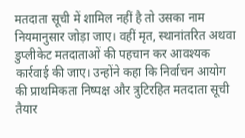मतदाता सूची में शामिल नहीं है तो उसका नाम नियमानुसार जोड़ा जाए। वहीं मृत, स्थानांतरित अथवा डुप्लीकेट मतदाताओं की पहचान कर आवश्यक कार्रवाई की जाए। उन्होंने कहा कि निर्वाचन आयोग की प्राथमिकता निष्पक्ष और त्रुटिरहित मतदाता सूची तैयार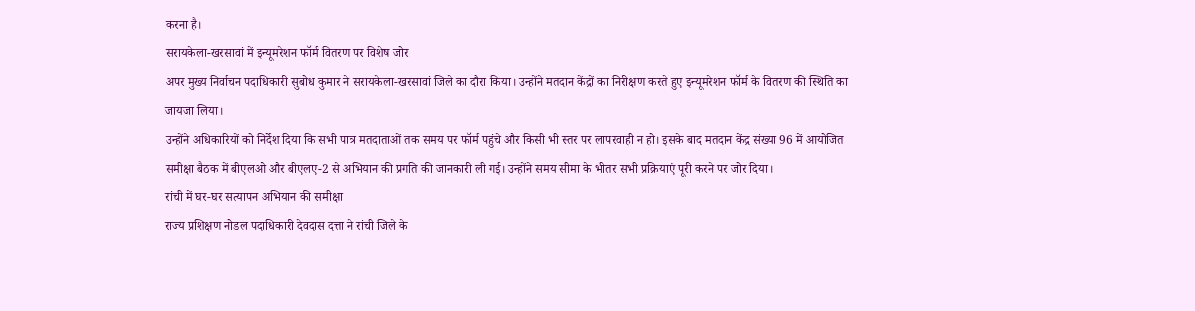करना है।
सरायकेला-खरसावां में इन्यूमरेशन फॉर्म वितरण पर विशेष जोर
अपर मुख्य निर्वाचन पदाधिकारी सुबोध कुमार ने सरायकेला-खरसावां जिले का दौरा किया। उन्होंने मतदान केंद्रों का निरीक्षण करते हुए इन्यूमरेशन फॉर्म के वितरण की स्थिति का जायजा लिया।
उन्होंने अधिकारियों को निर्देश दिया कि सभी पात्र मतदाताओं तक समय पर फॉर्म पहुंचे और किसी भी स्तर पर लापरवाही न हो। इसके बाद मतदान केंद्र संख्या 96 में आयोजित समीक्षा बैठक में बीएलओ और बीएलए-2 से अभियान की प्रगति की जानकारी ली गई। उन्होंने समय सीमा के भीतर सभी प्रक्रियाएं पूरी करने पर जोर दिया।
रांची में घर-घर सत्यापन अभियान की समीक्षा
राज्य प्रशिक्षण नोडल पदाधिकारी देवदास दत्ता ने रांची जिले के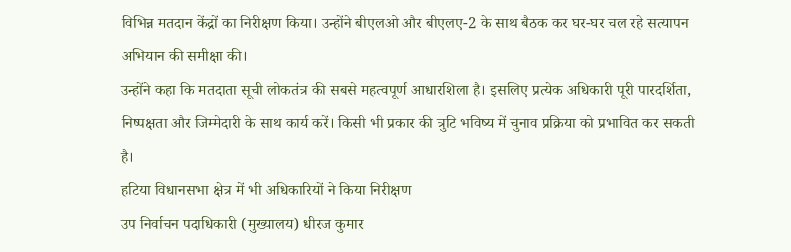विभिन्न मतदान केंद्रों का निरीक्षण किया। उन्होंने बीएलओ और बीएलए-2 के साथ बैठक कर घर-घर चल रहे सत्यापन अभियान की समीक्षा की।
उन्होंने कहा कि मतदाता सूची लोकतंत्र की सबसे महत्वपूर्ण आधारशिला है। इसलिए प्रत्येक अधिकारी पूरी पारदर्शिता, निष्पक्षता और जिम्मेदारी के साथ कार्य करें। किसी भी प्रकार की त्रुटि भविष्य में चुनाव प्रक्रिया को प्रभावित कर सकती है।
हटिया विधानसभा क्षेत्र में भी अधिकारियों ने किया निरीक्षण
उप निर्वाचन पदाधिकारी (मुख्यालय) धीरज कुमार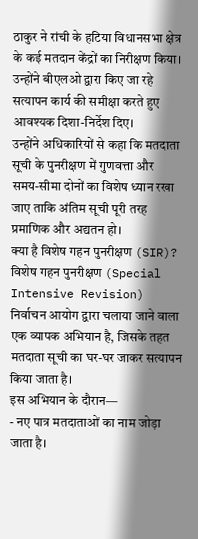ठाकुर ने रांची के हटिया विधानसभा क्षेत्र के कई मतदान केंद्रों का निरीक्षण किया। उन्होंने बीएलओ द्वारा किए जा रहे सत्यापन कार्य की समीक्षा करते हुए आवश्यक दिशा-निर्देश दिए।
उन्होंने अधिकारियों से कहा कि मतदाता सूची के पुनरीक्षण में गुणवत्ता और समय-सीमा दोनों का विशेष ध्यान रखा जाए ताकि अंतिम सूची पूरी तरह प्रमाणिक और अद्यतन हो।
क्या है विशेष गहन पुनरीक्षण (SIR)?
विशेष गहन पुनरीक्षण (Special Intensive Revision) निर्वाचन आयोग द्वारा चलाया जाने वाला एक व्यापक अभियान है, जिसके तहत मतदाता सूची का घर-घर जाकर सत्यापन किया जाता है।
इस अभियान के दौरान—
- नए पात्र मतदाताओं का नाम जोड़ा जाता है।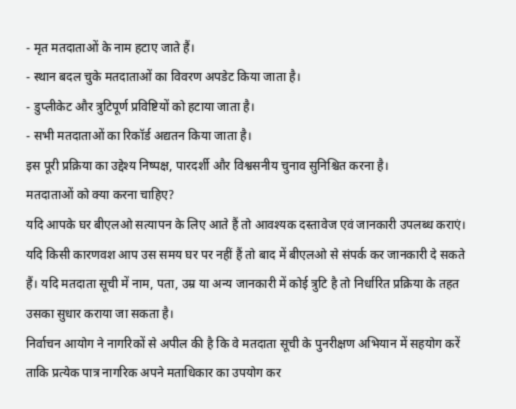- मृत मतदाताओं के नाम हटाए जाते हैं।
- स्थान बदल चुके मतदाताओं का विवरण अपडेट किया जाता है।
- डुप्लीकेट और त्रुटिपूर्ण प्रविष्टियों को हटाया जाता है।
- सभी मतदाताओं का रिकॉर्ड अद्यतन किया जाता है।
इस पूरी प्रक्रिया का उद्देश्य निष्पक्ष, पारदर्शी और विश्वसनीय चुनाव सुनिश्चित करना है।
मतदाताओं को क्या करना चाहिए?
यदि आपके घर बीएलओ सत्यापन के लिए आते हैं तो आवश्यक दस्तावेज एवं जानकारी उपलब्ध कराएं। यदि किसी कारणवश आप उस समय घर पर नहीं हैं तो बाद में बीएलओ से संपर्क कर जानकारी दे सकते हैं। यदि मतदाता सूची में नाम, पता, उम्र या अन्य जानकारी में कोई त्रुटि है तो निर्धारित प्रक्रिया के तहत उसका सुधार कराया जा सकता है।
निर्वाचन आयोग ने नागरिकों से अपील की है कि वे मतदाता सूची के पुनरीक्षण अभियान में सहयोग करें ताकि प्रत्येक पात्र नागरिक अपने मताधिकार का उपयोग कर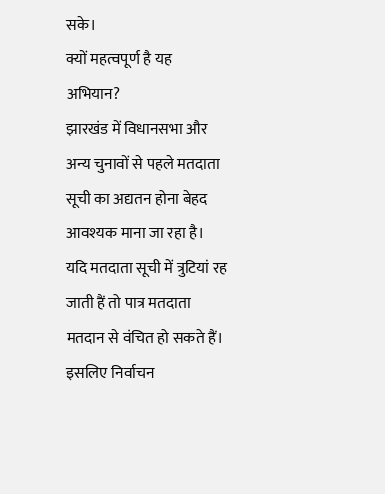सके।
क्यों महत्वपूर्ण है यह अभियान?
झारखंड में विधानसभा और अन्य चुनावों से पहले मतदाता सूची का अद्यतन होना बेहद आवश्यक माना जा रहा है। यदि मतदाता सूची में त्रुटियां रह जाती हैं तो पात्र मतदाता मतदान से वंचित हो सकते हैं। इसलिए निर्वाचन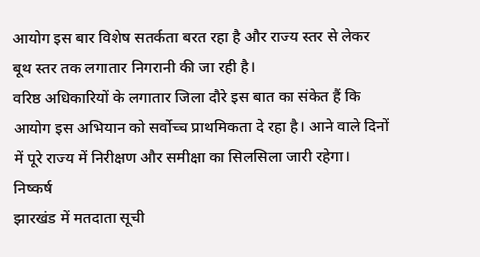आयोग इस बार विशेष सतर्कता बरत रहा है और राज्य स्तर से लेकर बूथ स्तर तक लगातार निगरानी की जा रही है।
वरिष्ठ अधिकारियों के लगातार जिला दौरे इस बात का संकेत हैं कि आयोग इस अभियान को सर्वोच्च प्राथमिकता दे रहा है। आने वाले दिनों में पूरे राज्य में निरीक्षण और समीक्षा का सिलसिला जारी रहेगा।
निष्कर्ष
झारखंड में मतदाता सूची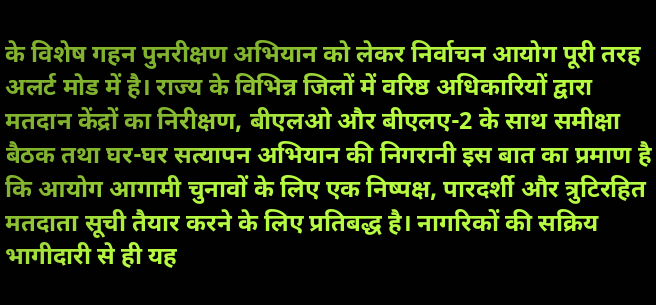के विशेष गहन पुनरीक्षण अभियान को लेकर निर्वाचन आयोग पूरी तरह अलर्ट मोड में है। राज्य के विभिन्न जिलों में वरिष्ठ अधिकारियों द्वारा मतदान केंद्रों का निरीक्षण, बीएलओ और बीएलए-2 के साथ समीक्षा बैठक तथा घर-घर सत्यापन अभियान की निगरानी इस बात का प्रमाण है कि आयोग आगामी चुनावों के लिए एक निष्पक्ष, पारदर्शी और त्रुटिरहित मतदाता सूची तैयार करने के लिए प्रतिबद्ध है। नागरिकों की सक्रिय भागीदारी से ही यह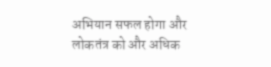अभियान सफल होगा और लोकतंत्र को और अधिक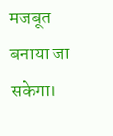मजबूत बनाया जा सकेगा।